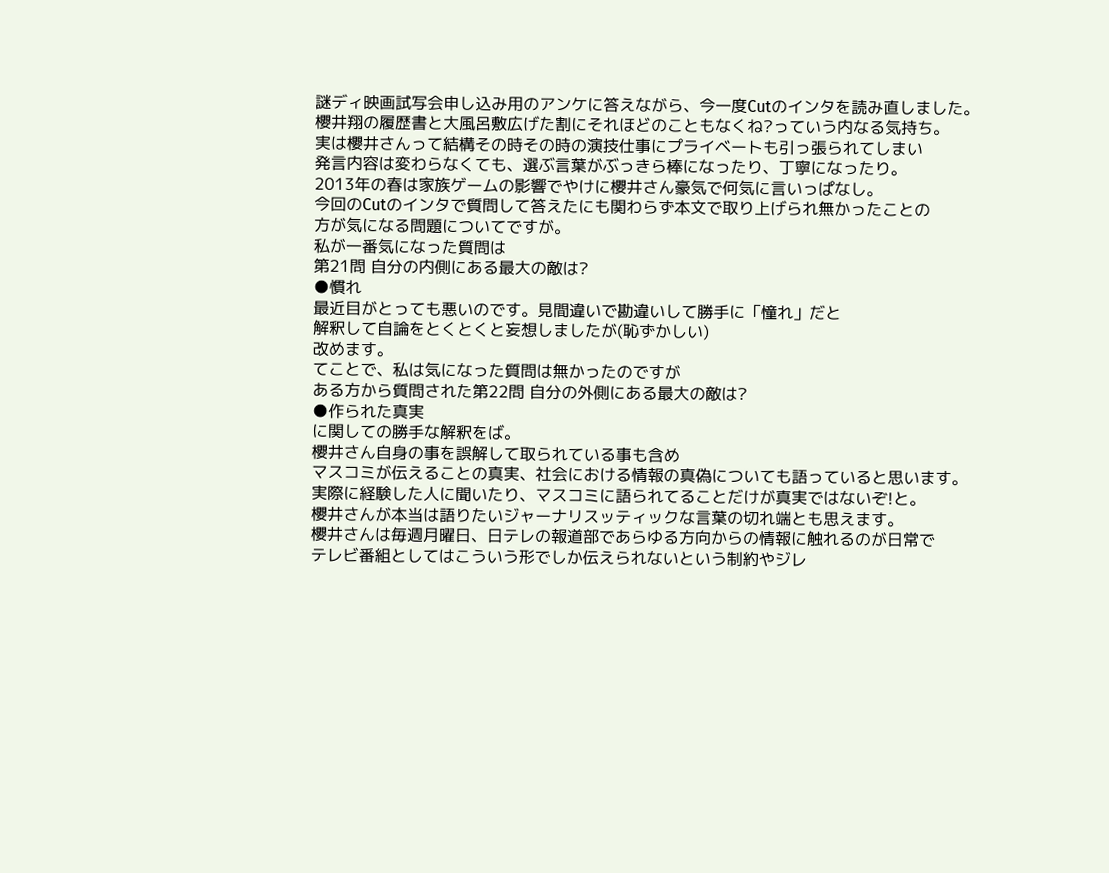謎ディ映画試写会申し込み用のアンケに答えながら、今一度Cutのインタを読み直しました。
櫻井翔の履歴書と大風呂敷広げた割にそれほどのこともなくね?っていう内なる気持ち。
実は櫻井さんって結構その時その時の演技仕事にプライベートも引っ張られてしまい
発言内容は変わらなくても、選ぶ言葉がぶっきら棒になったり、丁寧になったり。
2013年の春は家族ゲームの影響でやけに櫻井さん豪気で何気に言いっぱなし。
今回のCutのインタで質問して答えたにも関わらず本文で取り上げられ無かったことの
方が気になる問題についてですが。
私が一番気になった質問は
第21問 自分の内側にある最大の敵は?
●慣れ
最近目がとっても悪いのです。見間違いで勘違いして勝手に「憧れ」だと
解釈して自論をとくとくと妄想しましたが(恥ずかしい)
改めます。
てことで、私は気になった質問は無かったのですが
ある方から質問された第22問 自分の外側にある最大の敵は?
●作られた真実
に関しての勝手な解釈をば。
櫻井さん自身の事を誤解して取られている事も含め
マスコミが伝えることの真実、社会における情報の真偽についても語っていると思います。
実際に経験した人に聞いたり、マスコミに語られてることだけが真実ではないぞ!と。
櫻井さんが本当は語りたいジャーナリスッティックな言葉の切れ端とも思えます。
櫻井さんは毎週月曜日、日テレの報道部であらゆる方向からの情報に触れるのが日常で
テレビ番組としてはこういう形でしか伝えられないという制約やジレ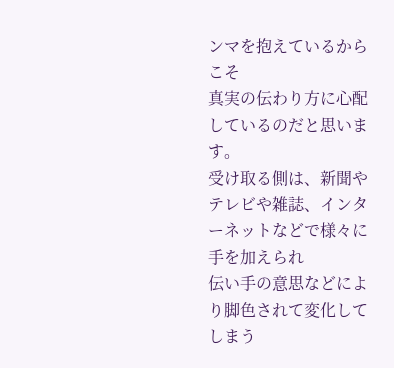ンマを抱えているからこそ
真実の伝わり方に心配しているのだと思います。
受け取る側は、新聞やテレビや雑誌、インターネットなどで様々に手を加えられ
伝い手の意思などにより脚色されて変化してしまう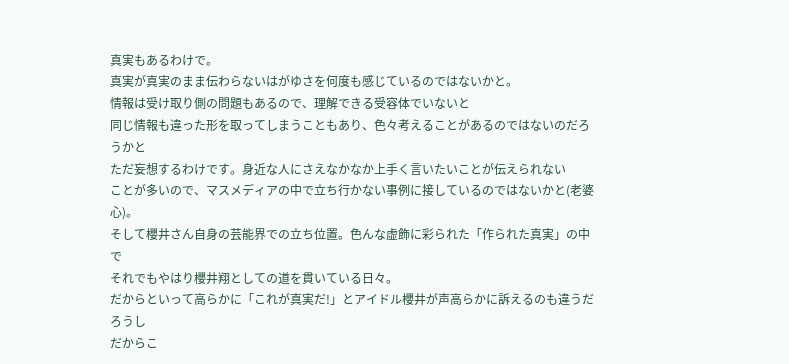真実もあるわけで。
真実が真実のまま伝わらないはがゆさを何度も感じているのではないかと。
情報は受け取り側の問題もあるので、理解できる受容体でいないと
同じ情報も違った形を取ってしまうこともあり、色々考えることがあるのではないのだろうかと
ただ妄想するわけです。身近な人にさえなかなか上手く言いたいことが伝えられない
ことが多いので、マスメディアの中で立ち行かない事例に接しているのではないかと(老婆心)。
そして櫻井さん自身の芸能界での立ち位置。色んな虚飾に彩られた「作られた真実」の中で
それでもやはり櫻井翔としての道を貫いている日々。
だからといって高らかに「これが真実だ!」とアイドル櫻井が声高らかに訴えるのも違うだろうし
だからこ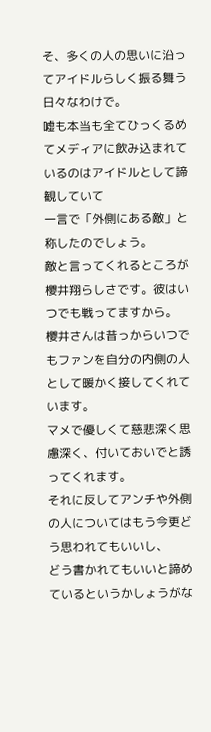そ、多くの人の思いに沿ってアイドルらしく振る舞う日々なわけで。
嘘も本当も全てひっくるめてメディアに飲み込まれているのはアイドルとして諦観していて
一言で「外側にある敵」と称したのでしょう。
敵と言ってくれるところが櫻井翔らしさです。彼はいつでも戦ってますから。
櫻井さんは昔っからいつでもファンを自分の内側の人として暖かく接してくれています。
マメで優しくて慈悲深く思慮深く、付いておいでと誘ってくれます。
それに反してアンチや外側の人についてはもう今更どう思われてもいいし、
どう書かれてもいいと諦めているというかしょうがな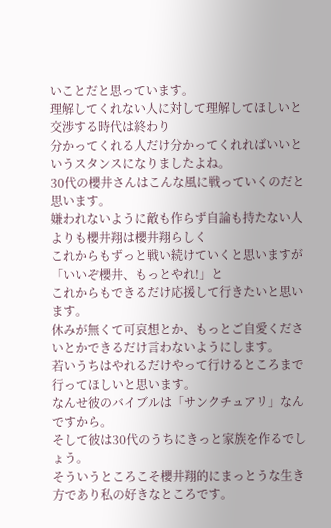いことだと思っています。
理解してくれない人に対して理解してほしいと交渉する時代は終わり
分かってくれる人だけ分かってくれればいいというスタンスになりましたよね。
30代の櫻井さんはこんな風に戦っていくのだと思います。
嫌われないように敵も作らず自論も持たない人よりも櫻井翔は櫻井翔らしく
これからもずっと戦い続けていくと思いますが「いいぞ櫻井、もっとやれ!」と
これからもできるだけ応援して行きたいと思います。
休みが無くて可哀想とか、もっとご自愛くださいとかできるだけ言わないようにします。
若いうちはやれるだけやって行けるところまで行ってほしいと思います。
なんせ彼のバイブルは「サンクチュアリ」なんですから。
そして彼は30代のうちにきっと家族を作るでしょう。
そういうところこそ櫻井翔的にまっとうな生き方であり私の好きなところです。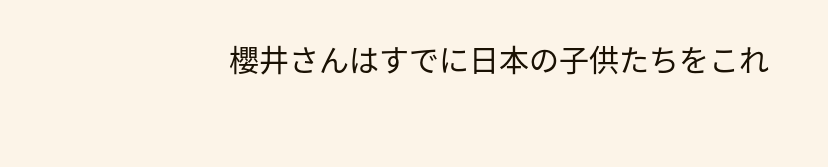櫻井さんはすでに日本の子供たちをこれ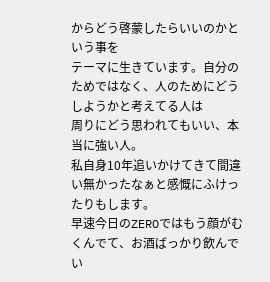からどう啓蒙したらいいのかという事を
テーマに生きています。自分のためではなく、人のためにどうしようかと考えてる人は
周りにどう思われてもいい、本当に強い人。
私自身10年追いかけてきて間違い無かったなぁと感慨にふけったりもします。
早速今日のZEROではもう顔がむくんでて、お酒ばっかり飲んでい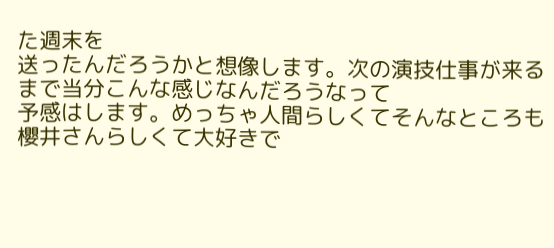た週末を
送ったんだろうかと想像します。次の演技仕事が来るまで当分こんな感じなんだろうなって
予感はします。めっちゃ人間らしくてそんなところも櫻井さんらしくて大好きで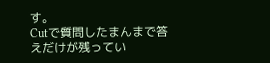す。
Cutで質問したまんまで答えだけが残ってい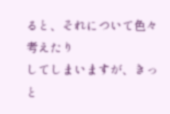ると、それについて色々考えたり
してしまいますが、きっと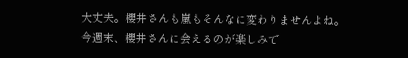大丈夫。櫻井さんも嵐もそんなに変わりませんよね。
今週末、櫻井さんに会えるのが楽しみで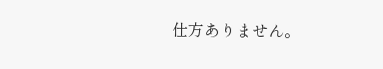仕方ありません。